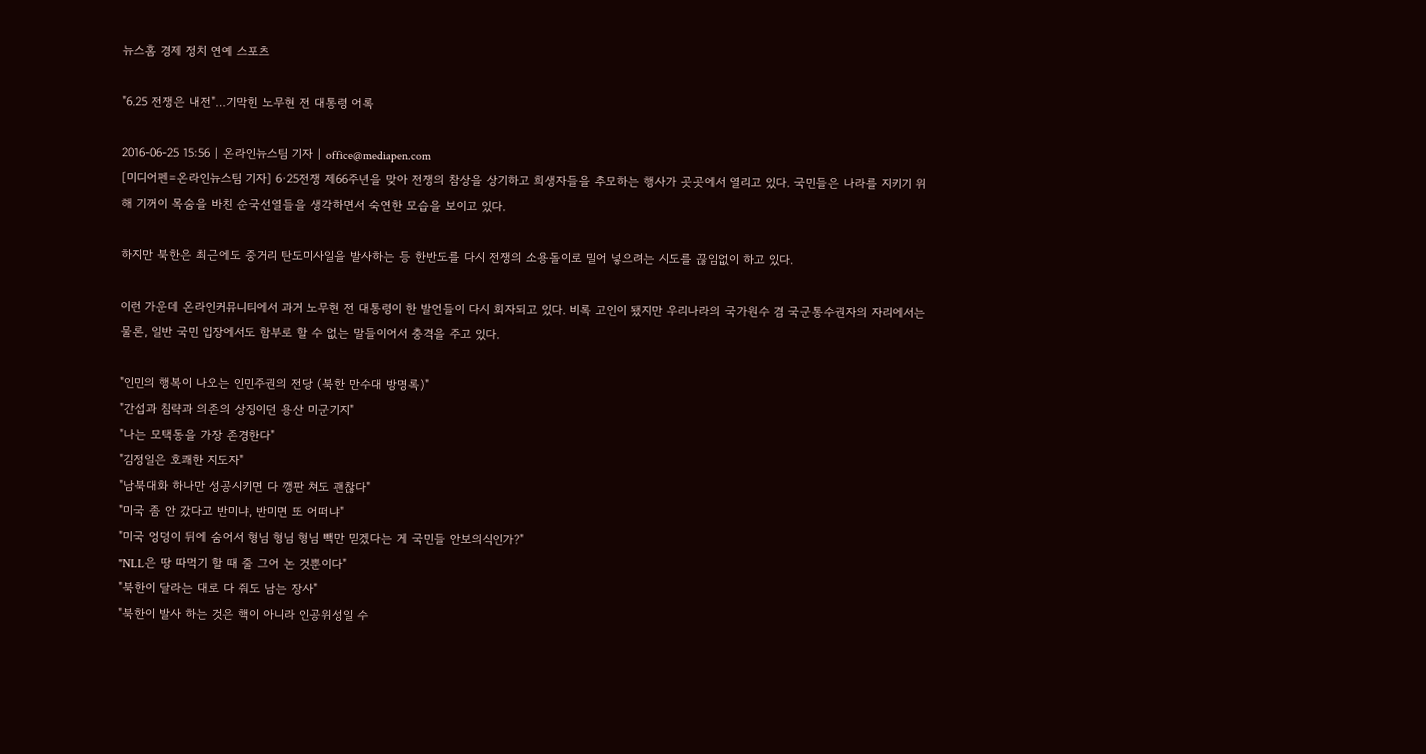뉴스홈 경제 정치 연예 스포츠

"6.25 전쟁은 내전"…기막힌 노무현 전 대통령 어록

2016-06-25 15:56 | 온라인뉴스팀 기자 | office@mediapen.com
[미디어펜=온라인뉴스팀 기자] 6·25전쟁 제66주년을 맞아 전쟁의 참상을 상기하고 희생자들을 추모하는 행사가 곳곳에서 열리고 있다. 국민들은 나라를 지키기 위해 기꺼이 목숨을 바친 순국선열들을 생각하면서 숙연한 모습을 보이고 있다.

하지만 북한은 최근에도 중거리 탄도미사일을 발사하는 등 한반도를 다시 전쟁의 소용돌이로 밀어 넣으려는 시도를 끊임없이 하고 있다.

이런 가운데 온라인커뮤니티에서 과거 노무현 전 대통령이 한 발언들이 다시 회자되고 있다. 비록 고인이 됐지만 우리나라의 국가원수 겸 국군통수권자의 자리에서는 물론, 일반 국민 입장에서도 함부로 할 수 없는 말들이어서 충격을 주고 있다.

"인민의 행복이 나오는 인민주권의 전당 (북한 만수대 방명록)"
"간섭과 침략과 의존의 상징이던 용산 미군기지"
"나는 모택동을 가장 존경한다"
"김정일은 호쾌한 지도자"
"남북대화 하나만 성공시키면 다 깽판 쳐도 괜찮다"
"미국 좀 안 갔다고 반미냐, 반미면 또 어떠냐"
"미국 엉덩이 뒤에 숨어서 형님 형님 형님 빽만 믿겠다는 게 국민들 안보의식인가?"
"NLL은 땅 따먹기 할 때 줄 그어 논 것뿐이다"
"북한이 달라는 대로 다 줘도 남는 장사"
"북한이 발사 하는 것은 핵이 아니라 인공위성일 수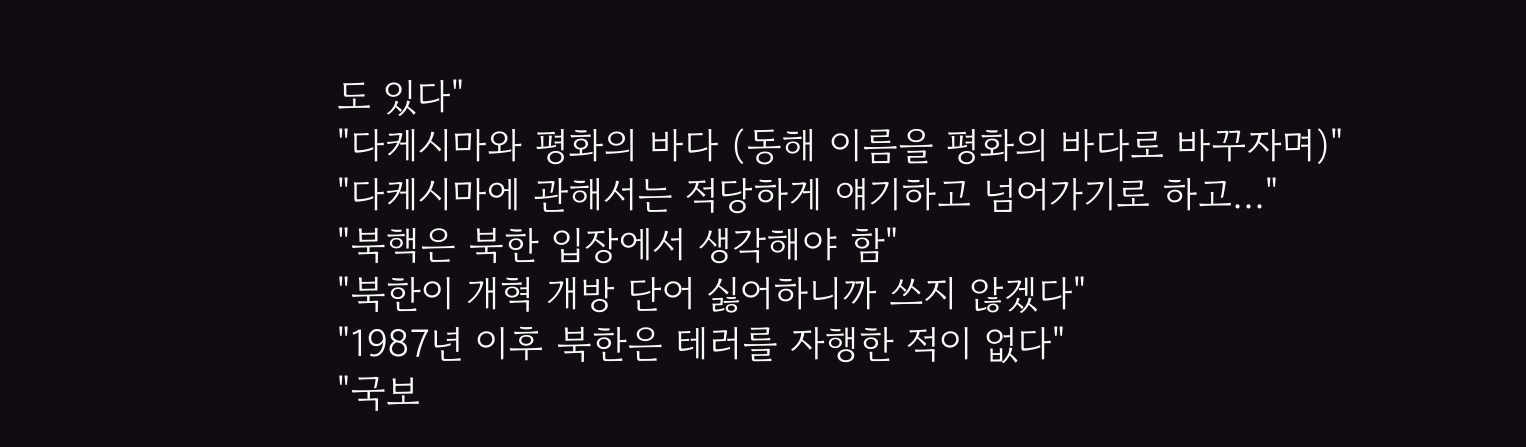도 있다"
"다케시마와 평화의 바다 (동해 이름을 평화의 바다로 바꾸자며)"
"다케시마에 관해서는 적당하게 얘기하고 넘어가기로 하고..."
"북핵은 북한 입장에서 생각해야 함"
"북한이 개혁 개방 단어 싫어하니까 쓰지 않겠다"
"1987년 이후 북한은 테러를 자행한 적이 없다"
"국보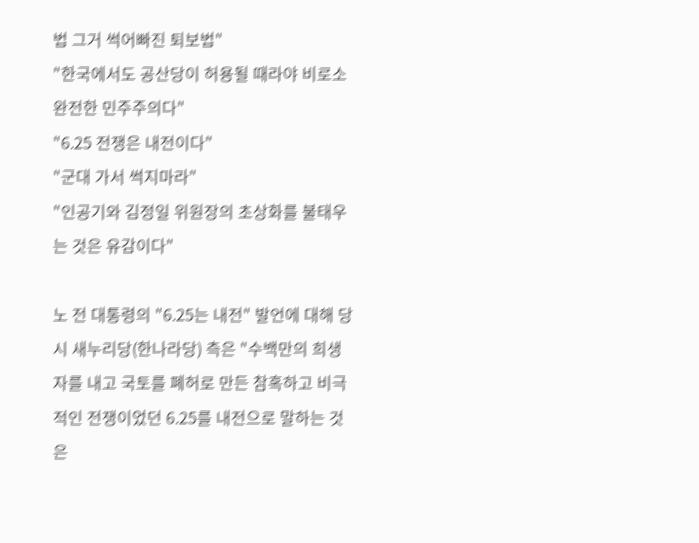법 그거 썩어빠진 퇴보법"
"한국에서도 공산당이 허용될 때라야 비로소 완전한 민주주의다"
"6.25 전쟁은 내전이다"
"군대 가서 썩지마라"
"인공기와 김정일 위원장의 초상화를 불태우는 것은 유감이다"

노 전 대통령의 "6.25는 내전" 발언에 대해 당시 새누리당(한나라당) 측은 "수백만의 희생자를 내고 국토를 폐허로 만든 참혹하고 비극적인 전쟁이었던 6.25를 내전으로 말하는 것은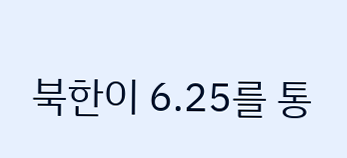북한이 6.25를 통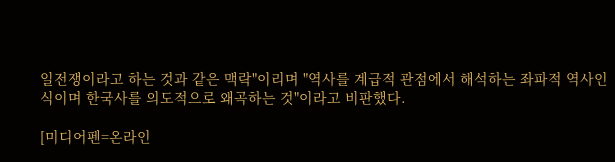일전쟁이라고 하는 것과 같은 맥락"이리며 "역사를 계급적 관점에서 해석하는 좌파적 역사인식이며 한국사를 의도적으로 왜곡하는 것"이라고 비판했다.

[미디어펜=온라인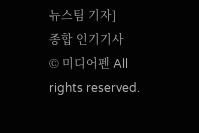뉴스팀 기자]
종합 인기기사
© 미디어펜 All rights reserved.